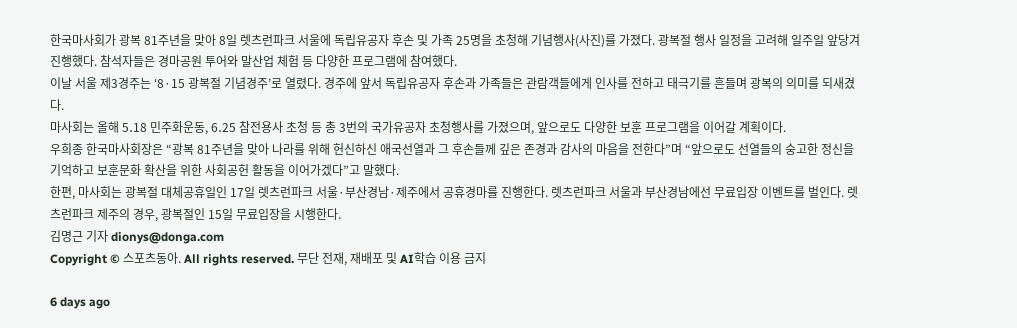한국마사회가 광복 81주년을 맞아 8일 렛츠런파크 서울에 독립유공자 후손 및 가족 25명을 초청해 기념행사(사진)를 가졌다. 광복절 행사 일정을 고려해 일주일 앞당겨 진행했다. 참석자들은 경마공원 투어와 말산업 체험 등 다양한 프로그램에 참여했다.
이날 서울 제3경주는 ‘8·15 광복절 기념경주’로 열렸다. 경주에 앞서 독립유공자 후손과 가족들은 관람객들에게 인사를 전하고 태극기를 흔들며 광복의 의미를 되새겼다.
마사회는 올해 5․18 민주화운동, 6․25 참전용사 초청 등 총 3번의 국가유공자 초청행사를 가졌으며, 앞으로도 다양한 보훈 프로그램을 이어갈 계획이다.
우희종 한국마사회장은 “광복 81주년을 맞아 나라를 위해 헌신하신 애국선열과 그 후손들께 깊은 존경과 감사의 마음을 전한다”며 “앞으로도 선열들의 숭고한 정신을 기억하고 보훈문화 확산을 위한 사회공헌 활동을 이어가겠다”고 말했다.
한편, 마사회는 광복절 대체공휴일인 17일 렛츠런파크 서울·부산경남·제주에서 공휴경마를 진행한다. 렛츠런파크 서울과 부산경남에선 무료입장 이벤트를 벌인다. 렛츠런파크 제주의 경우, 광복절인 15일 무료입장을 시행한다.
김명근 기자 dionys@donga.com
Copyright © 스포츠동아. All rights reserved. 무단 전재, 재배포 및 AI학습 이용 금지

6 days ago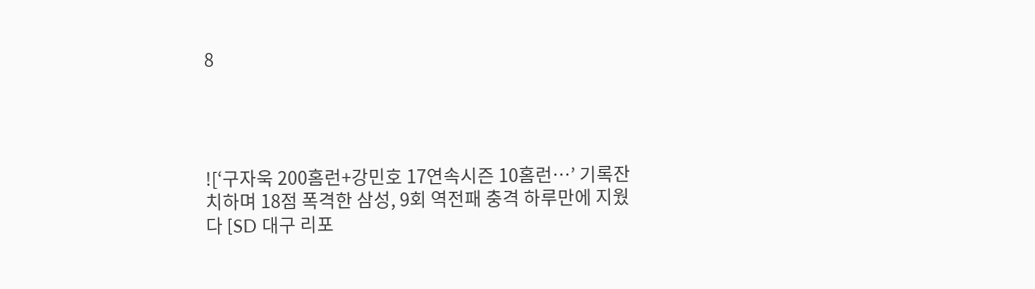8




![‘구자욱 200홈런+강민호 17연속시즌 10홈런…’ 기록잔치하며 18점 폭격한 삼성, 9회 역전패 충격 하루만에 지웠다 [SD 대구 리포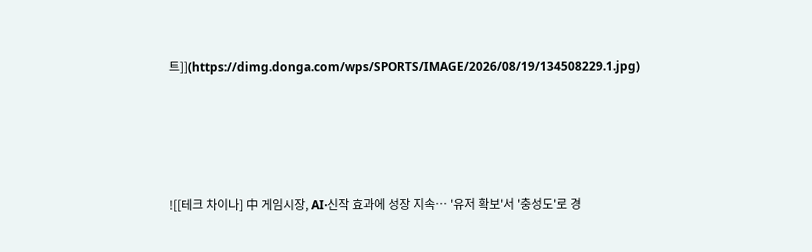트]](https://dimg.donga.com/wps/SPORTS/IMAGE/2026/08/19/134508229.1.jpg)





![[테크 차이나] 中 게임시장, AI·신작 효과에 성장 지속… '유저 확보'서 '충성도'로 경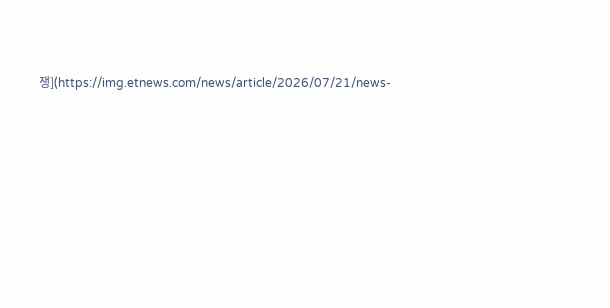쟁](https://img.etnews.com/news/article/2026/07/21/news-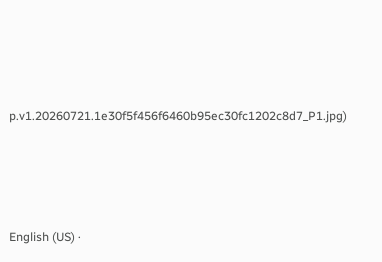p.v1.20260721.1e30f5f456f6460b95ec30fc1202c8d7_P1.jpg)






English (US) ·